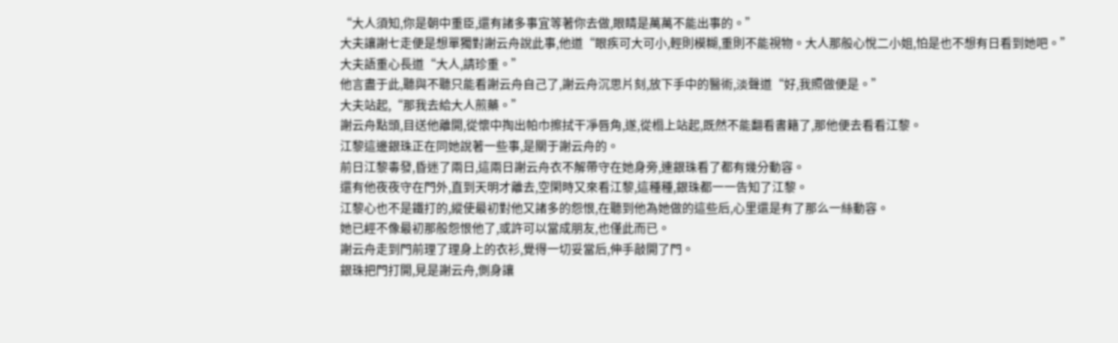“大人須知,你是朝中重臣,還有諸多事宜等著你去做,眼睛是萬萬不能出事的。”
大夫讓謝七走便是想單獨對謝云舟說此事,他道“眼疾可大可小,輕則模糊,重則不能視物。大人那般心悅二小姐,怕是也不想有日看到她吧。”
大夫語重心長道“大人,請珍重。”
他言盡于此,聽與不聽只能看謝云舟自己了,謝云舟沉思片刻,放下手中的醫術,淡聲道“好,我照做便是。”
大夫站起,“那我去給大人煎藥。”
謝云舟點頭,目送他離開,從懷中掏出帕巾擦拭干凈唇角,遂,從榻上站起,既然不能翻看書籍了,那他便去看看江黎。
江黎這邊銀珠正在同她說著一些事,是關于謝云舟的。
前日江黎毒發,昏迷了兩日,這兩日謝云舟衣不解帶守在她身旁,連銀珠看了都有幾分動容。
還有他夜夜守在門外,直到天明才離去,空閑時又來看江黎,這種種,銀珠都一一告知了江黎。
江黎心也不是鐵打的,縱使最初對他又諸多的怨恨,在聽到他為她做的這些后,心里還是有了那么一絲動容。
她已經不像最初那般怨恨他了,或許可以當成朋友,也僅此而已。
謝云舟走到門前理了理身上的衣衫,覺得一切妥當后,伸手敲開了門。
銀珠把門打開,見是謝云舟,側身讓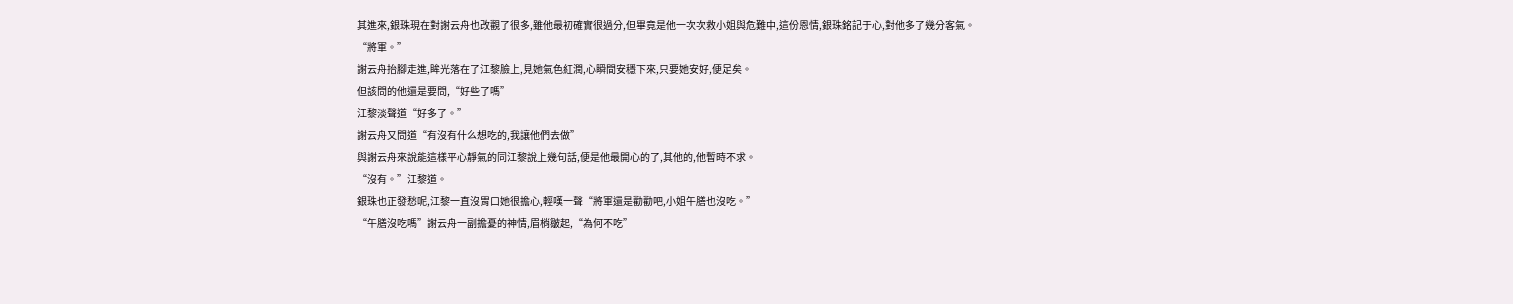其進來,銀珠現在對謝云舟也改觀了很多,雖他最初確實很過分,但畢竟是他一次次救小姐與危難中,這份恩情,銀珠銘記于心,對他多了幾分客氣。
“將軍。”
謝云舟抬腳走進,眸光落在了江黎臉上,見她氣色紅潤,心瞬間安穩下來,只要她安好,便足矣。
但該問的他還是要問,“好些了嗎”
江黎淡聲道“好多了。”
謝云舟又問道“有沒有什么想吃的,我讓他們去做”
與謝云舟來說能這樣平心靜氣的同江黎說上幾句話,便是他最開心的了,其他的,他暫時不求。
“沒有。”江黎道。
銀珠也正發愁呢,江黎一直沒胃口她很擔心,輕嘆一聲“將軍還是勸勸吧,小姐午膳也沒吃。”
“午膳沒吃嗎”謝云舟一副擔憂的神情,眉梢皺起,“為何不吃”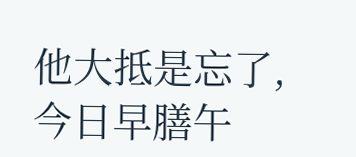他大抵是忘了,今日早膳午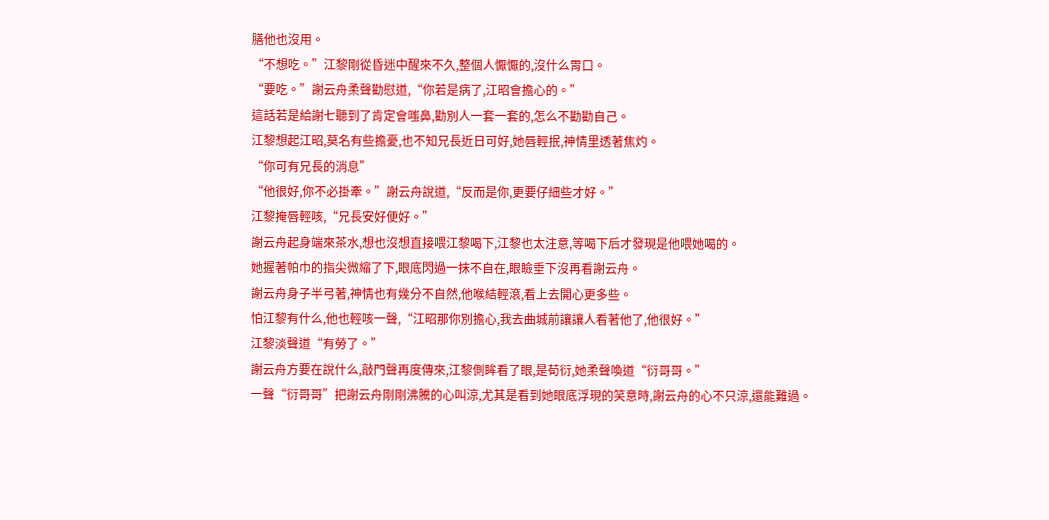膳他也沒用。
“不想吃。”江黎剛從昏迷中醒來不久,整個人懨懨的,沒什么胃口。
“要吃。”謝云舟柔聲勸慰道,“你若是病了,江昭會擔心的。”
這話若是給謝七聽到了肯定會嗤鼻,勸別人一套一套的,怎么不勸勸自己。
江黎想起江昭,莫名有些擔憂,也不知兄長近日可好,她唇輕抿,神情里透著焦灼。
“你可有兄長的消息”
“他很好,你不必掛牽。”謝云舟說道,“反而是你,更要仔細些才好。”
江黎掩唇輕咳,“兄長安好便好。”
謝云舟起身端來茶水,想也沒想直接喂江黎喝下,江黎也太注意,等喝下后才發現是他喂她喝的。
她握著帕巾的指尖微縮了下,眼底閃過一抹不自在,眼瞼垂下沒再看謝云舟。
謝云舟身子半弓著,神情也有幾分不自然,他喉結輕滾,看上去開心更多些。
怕江黎有什么,他也輕咳一聲,“江昭那你別擔心,我去曲城前讓讓人看著他了,他很好。”
江黎淡聲道“有勞了。”
謝云舟方要在說什么,敲門聲再度傳來,江黎側眸看了眼,是荀衍,她柔聲喚道“衍哥哥。”
一聲“衍哥哥”把謝云舟剛剛沸騰的心叫涼,尤其是看到她眼底浮現的笑意時,謝云舟的心不只涼,還能難過。